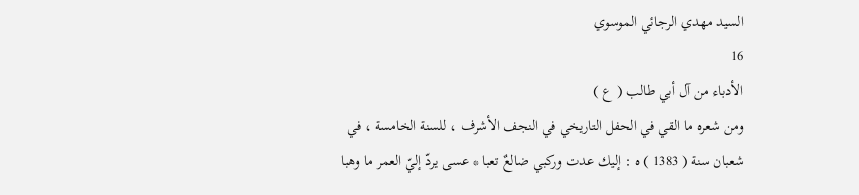السيد مهدي الرجائي الموسوي
16
الأدباء من آل أبي طالب ( ع )
ومن شعره ما القي في الحفل التاريخي في النجف الأشرف ، للسنة الخامسة ، في شعبان سنة ( 1383 ) ه : إليك عدت وركبي ضالعٌ تعبا * عسى يردّ إليّ العمر ما وهبا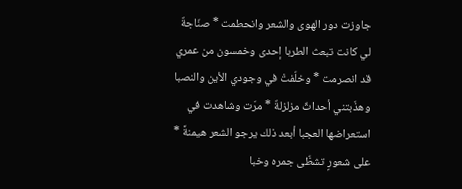جاوزت دور الهوى والشعر وانحطمت * صنّاجةٌ لي كانت تبعث الطربا إحدى وخمسون من عمري قد انصرمت * وخلّفتْ في وجودي الأين والنصبا وهذّبتني أحداثٌ مزلزلةٌ * مرّت وشاهدت في استعراضها العجبا أبعد ذلك يرجو الشعر هيمنةً * على شعورٍ تشظّى جمره وخبا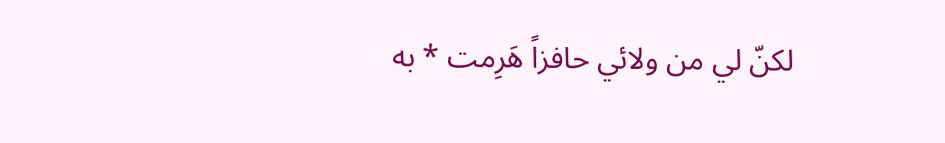لكنّ لي من ولائي حافزاً هَرِمت * به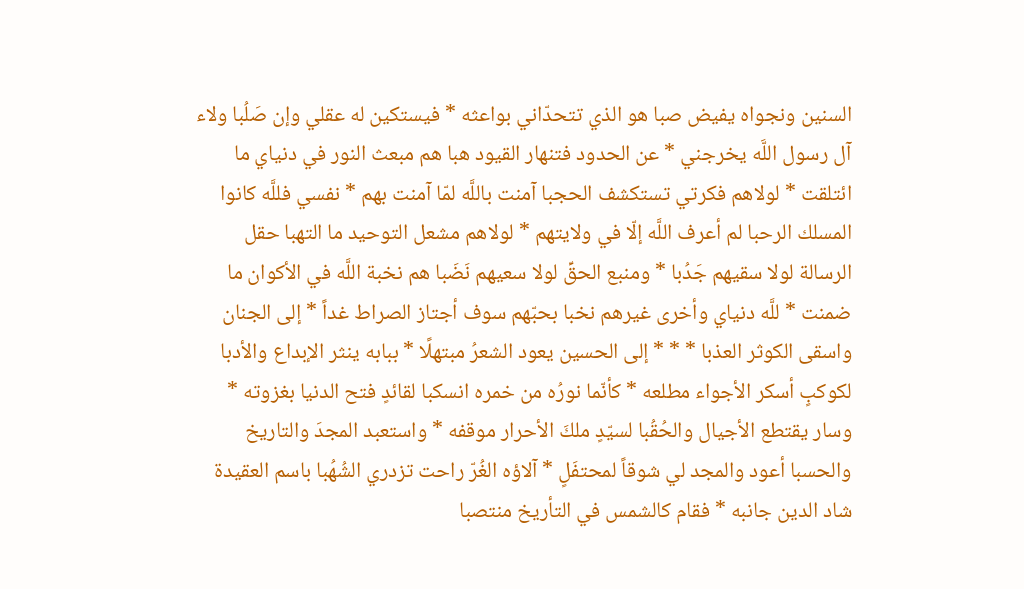السنين ونجواه يفيض صبا هو الذي تتحدّاني بواعثه * فيستكين له عقلي وإن صَلُبا ولاء آل رسول اللَّه يخرجني * عن الحدود فتنهار القيود هبا هم مبعث النور في دنياي ما ائتلقت * لولاهم فكرتي تستكشف الحجبا آمنت باللَّه لمّا آمنت بهم * نفسي فللَّه كانوا المسلك الرحبا لم أعرف اللَّه إلّا في ولايتهم * لولاهم مشعل التوحيد ما التهبا حقل الرسالة لولا سقيهم جَدُبا * ومنبع الحقِّ لولا سعيهم نَضَبا هم نخبة اللَّه في الأكوان ما ضمنت * للَّه دنياي وأخرى غيرهم نخبا بحبّهم سوف أجتاز الصراط غداً * إلى الجنان واسقى الكوثر العذبا * * * إلى الحسين يعود الشعرُ مبتهلًا * ببابه ينثر الإبداع والأدبا لكوكبٍ أسكر الأجواء مطلعه * كأنّما نورُه من خمره انسكبا لقائدٍ فتح الدنيا بغزوته * وسار يقتطع الأجيال والحُقُبا لسيّدٍ ملكَ الأحرار موقفه * واستعبد المجدَ والتاريخ والحسبا أعود والمجد لي شوقاً لمحتفَلٍ * آلاؤه الغُرّ راحت تزدري الشُهُبا باسم العقيدة شاد الدين جانبه * فقام كالشمس في التأريخ منتصبا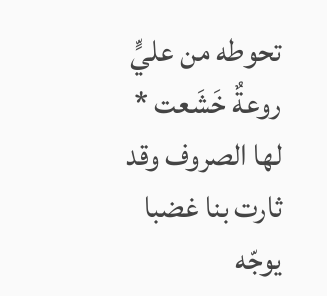تحوطه من عليٍّ روعةٌ خَشَعت * لها الصروف وقد ثارت بنا غضبا يوجّه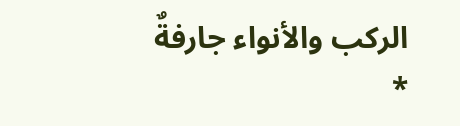الركب والأنواء جارفةٌ *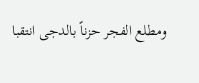ومطلع الفجر حزناً بالدجى انتقبا